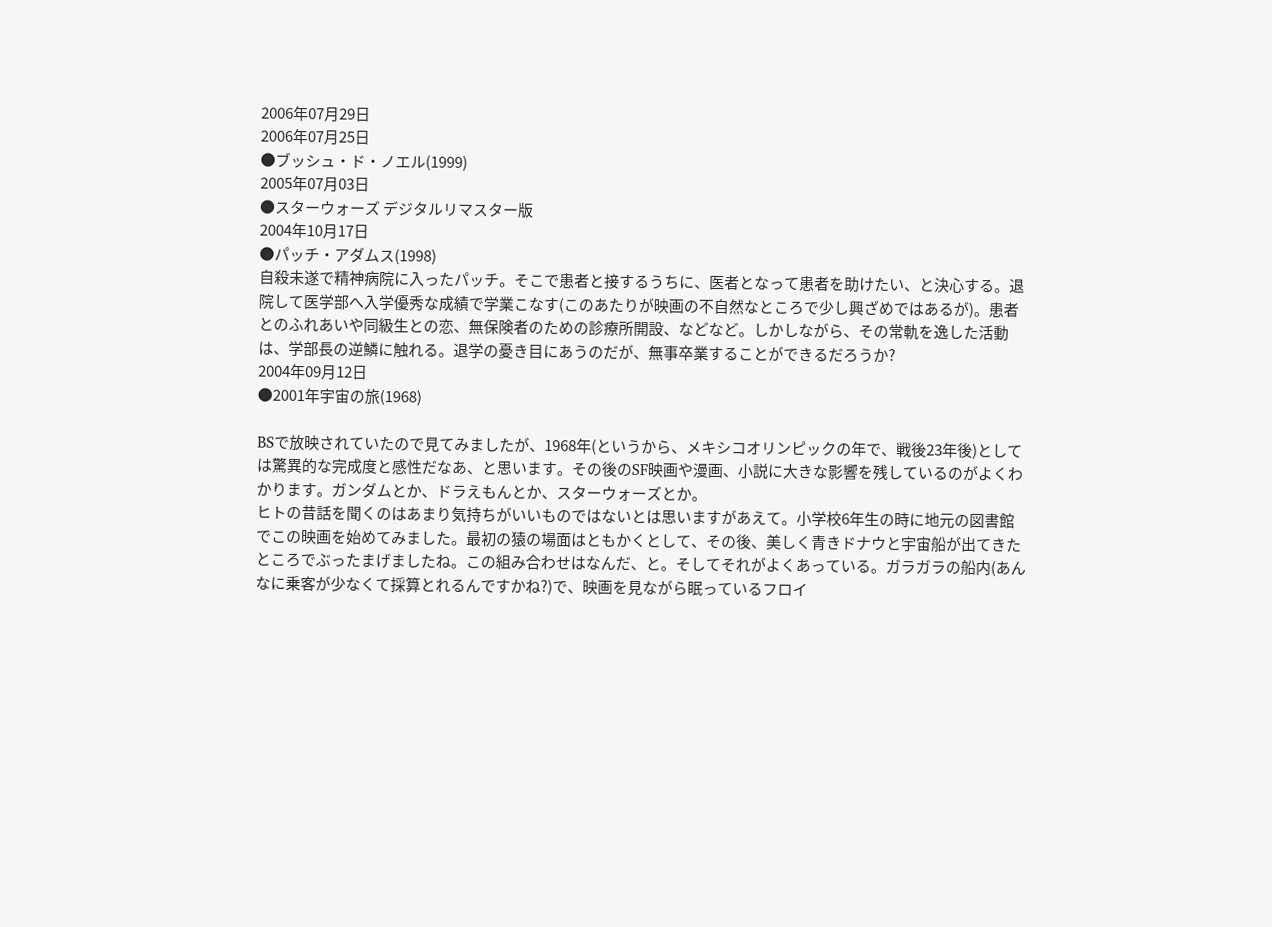2006年07月29日
2006年07月25日
●ブッシュ・ド・ノエル(1999)
2005年07月03日
●スターウォーズ デジタルリマスター版
2004年10月17日
●パッチ・アダムス(1998)
自殺未遂で精神病院に入ったパッチ。そこで患者と接するうちに、医者となって患者を助けたい、と決心する。退院して医学部へ入学優秀な成績で学業こなす(このあたりが映画の不自然なところで少し興ざめではあるが)。患者とのふれあいや同級生との恋、無保険者のための診療所開設、などなど。しかしながら、その常軌を逸した活動は、学部長の逆鱗に触れる。退学の憂き目にあうのだが、無事卒業することができるだろうか?
2004年09月12日
●2001年宇宙の旅(1968)

BSで放映されていたので見てみましたが、1968年(というから、メキシコオリンピックの年で、戦後23年後)としては驚異的な完成度と感性だなあ、と思います。その後のSF映画や漫画、小説に大きな影響を残しているのがよくわかります。ガンダムとか、ドラえもんとか、スターウォーズとか。
ヒトの昔話を聞くのはあまり気持ちがいいものではないとは思いますがあえて。小学校6年生の時に地元の図書館でこの映画を始めてみました。最初の猿の場面はともかくとして、その後、美しく青きドナウと宇宙船が出てきたところでぶったまげましたね。この組み合わせはなんだ、と。そしてそれがよくあっている。ガラガラの船内(あんなに乗客が少なくて採算とれるんですかね?)で、映画を見ながら眠っているフロイ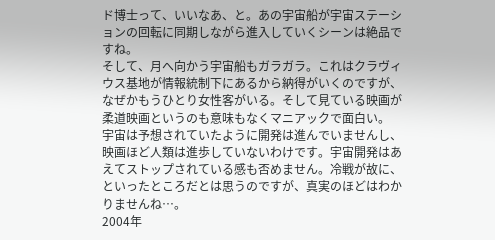ド博士って、いいなあ、と。あの宇宙船が宇宙ステーションの回転に同期しながら進入していくシーンは絶品ですね。
そして、月へ向かう宇宙船もガラガラ。これはクラヴィウス基地が情報統制下にあるから納得がいくのですが、なぜかもうひとり女性客がいる。そして見ている映画が柔道映画というのも意味もなくマニアックで面白い。
宇宙は予想されていたように開発は進んでいませんし、映画ほど人類は進歩していないわけです。宇宙開発はあえてストップされている感も否めません。冷戦が故に、といったところだとは思うのですが、真実のほどはわかりませんね…。
2004年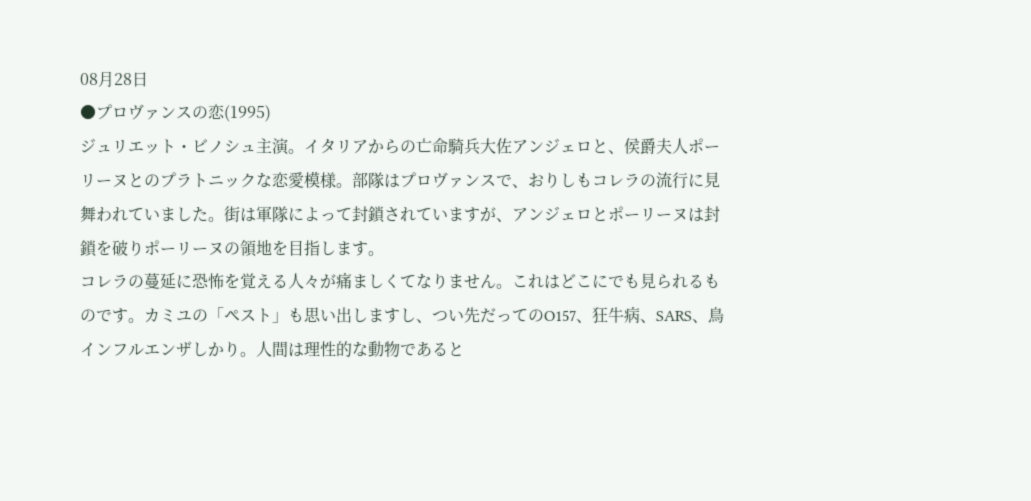08月28日
●プロヴァンスの恋(1995)
ジュリエット・ビノシュ主演。イタリアからの亡命騎兵大佐アンジェロと、侯爵夫人ポーリーヌとのプラトニックな恋愛模様。部隊はプロヴァンスで、おりしもコレラの流行に見舞われていました。街は軍隊によって封鎖されていますが、アンジェロとポーリーヌは封鎖を破りポーリーヌの領地を目指します。
コレラの蔓延に恐怖を覚える人々が痛ましくてなりません。これはどこにでも見られるものです。カミユの「ペスト」も思い出しますし、つい先だってのO157、狂牛病、SARS、鳥インフルエンザしかり。人間は理性的な動物であると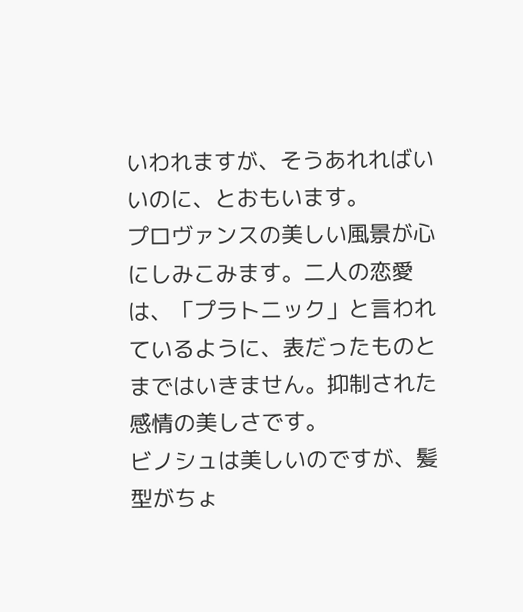いわれますが、そうあれればいいのに、とおもいます。
プロヴァンスの美しい風景が心にしみこみます。二人の恋愛は、「プラトニック」と言われているように、表だったものとまではいきません。抑制された感情の美しさです。
ビノシュは美しいのですが、髪型がちょ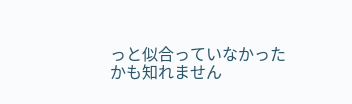っと似合っていなかったかも知れません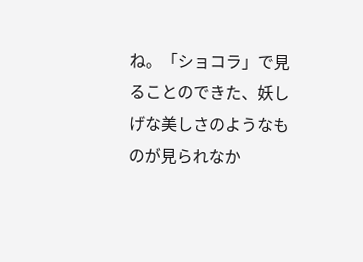ね。「ショコラ」で見ることのできた、妖しげな美しさのようなものが見られなか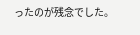ったのが残念でした。